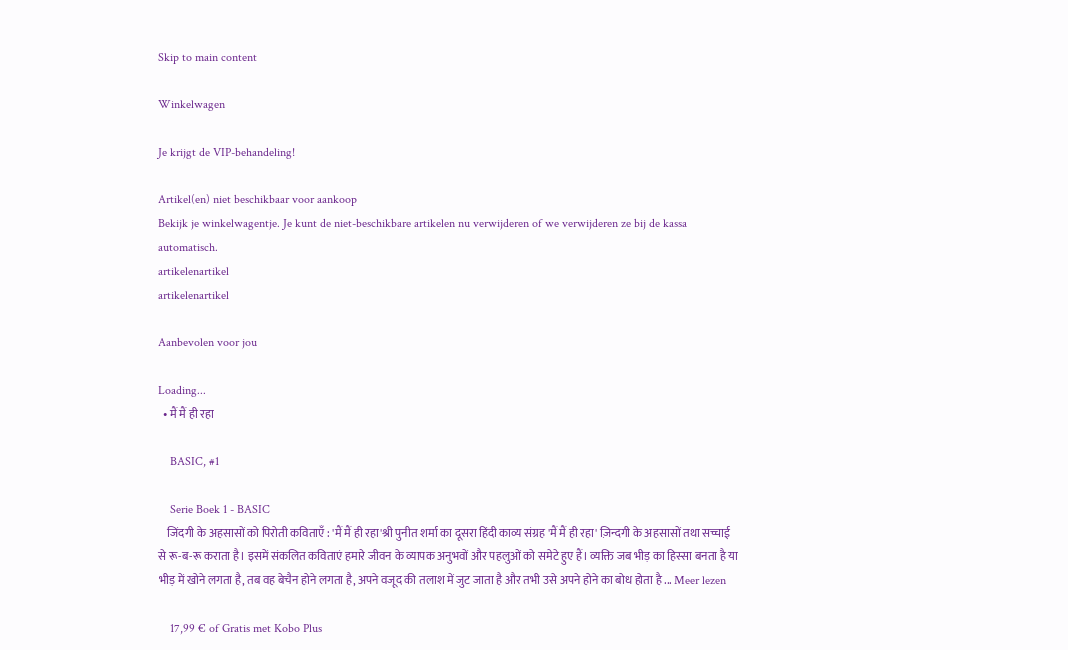Skip to main content

Winkelwagen

Je krijgt de VIP-behandeling!

Artikel(en) niet beschikbaar voor aankoop
Bekijk je winkelwagentje. Je kunt de niet-beschikbare artikelen nu verwijderen of we verwijderen ze bij de kassa automatisch.
artikelenartikel
artikelenartikel

Aanbevolen voor jou

Loading...
  • मैं मैं ही रहा

    BASIC, #1

    Serie Boek 1 - BASIC
    जिंदगी के अहसासों को पिरोती कविताएँ : 'मैं मैं ही रहा'श्री पुनीत शर्मा का दूसरा हिंदी काव्य संग्रह 'मैं मैं ही रहा' ज़िन्दगी के अहसासों तथा सच्चाई से रू-ब-रू कराता है। इसमें संकलित कविताएं हमारे जीवन के व्यापक अनुभवों और पहलुओं को समेटे हुए हैं। व्यक्ति जब भीड़ का हिस्सा बनता है या भीड़ में खोने लगता है, तब वह बेचैन होने लगता है, अपने वजूद की तलाश में जुट जाता है और तभी उसे अपने होने का बोध होता है ... Meer lezen

    17,99 € of Gratis met Kobo Plus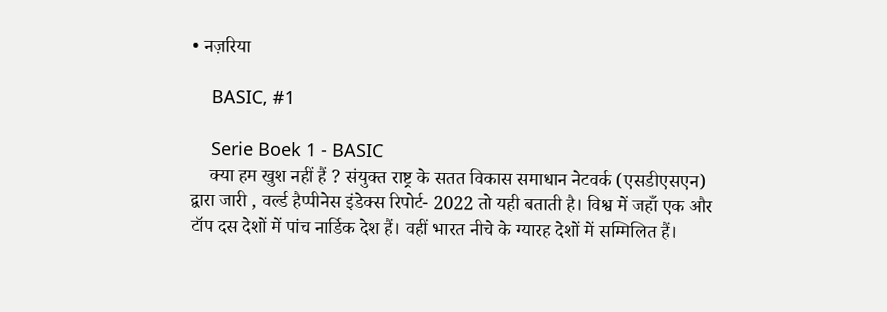• नज़रिया

    BASIC, #1

    Serie Boek 1 - BASIC
    क्या हम खुश नहीं हैं ? संयुक्त राष्ट्र के सतत विकास समाधान नेटवर्क (एसडीएसएन) द्वारा जारी , वर्ल्ड हैप्पीनेस इंडेक्स रिपोर्ट- 2022 तो यही बताती है। विश्व में जहाँ एक और टॉप दस देशों में पांच नार्डिक देश हैं। वहीं भारत नीचे के ग्यारह देशों में सम्मिलित हैं।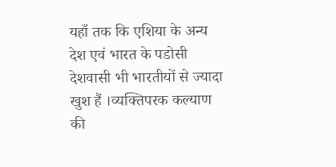यहाँ तक कि एशिया के अन्य देश एवं भारत के पडोसी देशवासी भी भारतीयों से ज्यादा खुश हैं ।व्यक्तिपरक कल्याण की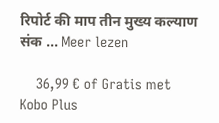रिपोर्ट की माप तीन मुख्य कल्याण संक ... Meer lezen

    36,99 € of Gratis met Kobo Plus